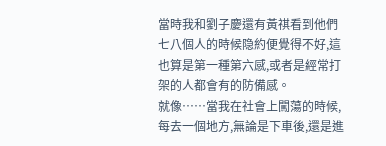當時我和劉子慶還有黃祺看到他們七八個人的時候隐約便覺得不好,這也算是第一種第六感,或者是經常打架的人都會有的防備感。
就像……當我在社會上闖蕩的時候,每去一個地方,無論是下車後,還是進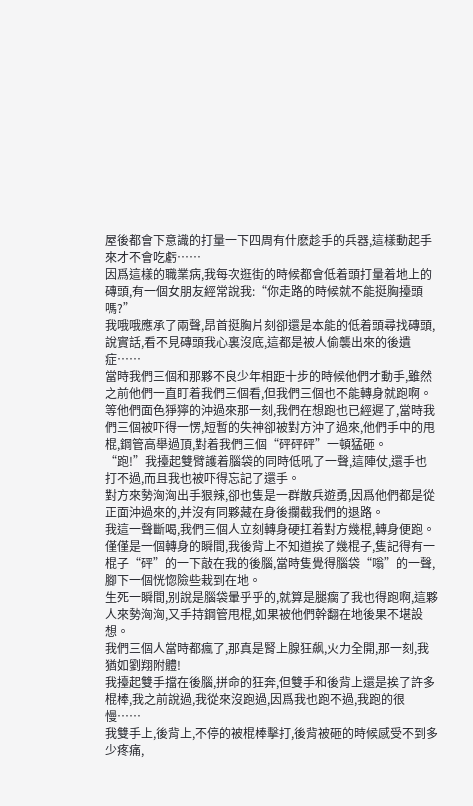屋後都會下意識的打量一下四周有什麽趁手的兵器,這樣動起手來才不會吃虧……
因爲這樣的職業病,我每次逛街的時候都會低着頭打量着地上的磚頭,有一個女朋友經常說我:“你走路的時候就不能挺胸擡頭嗎?”
我哦哦應承了兩聲,昂首挺胸片刻卻還是本能的低着頭尋找磚頭,說實話,看不見磚頭我心裏沒底,這都是被人偷襲出來的後遺症……
當時我們三個和那夥不良少年相距十步的時候他們才動手,雖然之前他們一直盯着我們三個看,但我們三個也不能轉身就跑啊。
等他們面色猙獰的沖過來那一刻,我們在想跑也已經遲了,當時我們三個被吓得一愣,短暫的失神卻被對方沖了過來,他們手中的甩棍,鋼管高舉過頂,對着我們三個“砰砰砰”一頓猛砸。
“跑!”我擡起雙臂護着腦袋的同時低吼了一聲,這陣仗,還手也打不過,而且我也被吓得忘記了還手。
對方來勢洶洶出手狠辣,卻也隻是一群散兵遊勇,因爲他們都是從正面沖過來的,并沒有同夥藏在身後攔截我們的退路。
我這一聲斷喝,我們三個人立刻轉身硬扛着對方幾棍,轉身便跑。
僅僅是一個轉身的瞬間,我後背上不知道挨了幾棍子,隻記得有一棍子“砰”的一下敲在我的後腦,當時隻覺得腦袋“嗡”的一聲,腳下一個恍惚險些栽到在地。
生死一瞬間,别說是腦袋暈乎乎的,就算是腿瘸了我也得跑啊,這夥人來勢洶洶,又手持鋼管甩棍,如果被他們幹翻在地後果不堪設想。
我們三個人當時都瘋了,那真是腎上腺狂飙,火力全開,那一刻,我猶如劉翔附體!
我擡起雙手擋在後腦,拼命的狂奔,但雙手和後背上還是挨了許多棍棒,我之前說過,我從來沒跑過,因爲我也跑不過,我跑的很慢……
我雙手上,後背上,不停的被棍棒擊打,後背被砸的時候感受不到多少疼痛,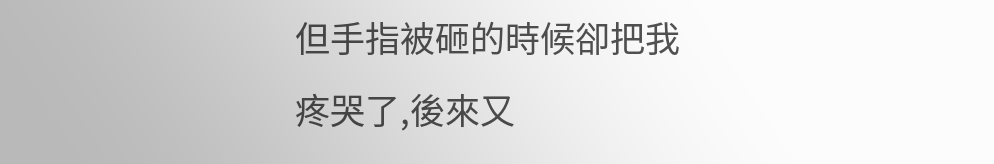但手指被砸的時候卻把我疼哭了,後來又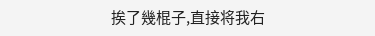挨了幾棍子,直接将我右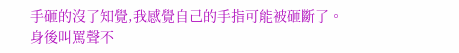手砸的沒了知覺,我感覺自己的手指可能被砸斷了。
身後叫罵聲不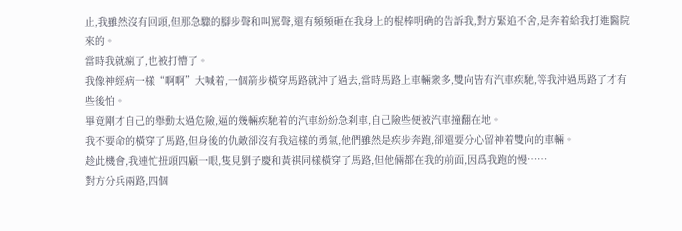止,我雖然沒有回頭,但那急驟的腳步聲和叫罵聲,還有頻頻砸在我身上的棍棒明确的告訴我,對方緊追不舍,是奔着給我打進醫院來的。
當時我就瘋了,也被打懵了。
我像神經病一樣“啊啊”大喊着,一個箭步橫穿馬路就沖了過去,當時馬路上車輛衆多,雙向皆有汽車疾馳,等我沖過馬路了才有些後怕。
畢竟剛才自己的舉動太過危險,逼的幾輛疾馳着的汽車紛紛急刹車,自己險些便被汽車撞翻在地。
我不要命的橫穿了馬路,但身後的仇敵卻沒有我這樣的勇氣,他們雖然是疾步奔跑,卻還要分心留神着雙向的車輛。
趁此機會,我連忙扭頭四顧一眼,隻見劉子慶和黃祺同樣橫穿了馬路,但他倆都在我的前面,因爲我跑的慢……
對方分兵兩路,四個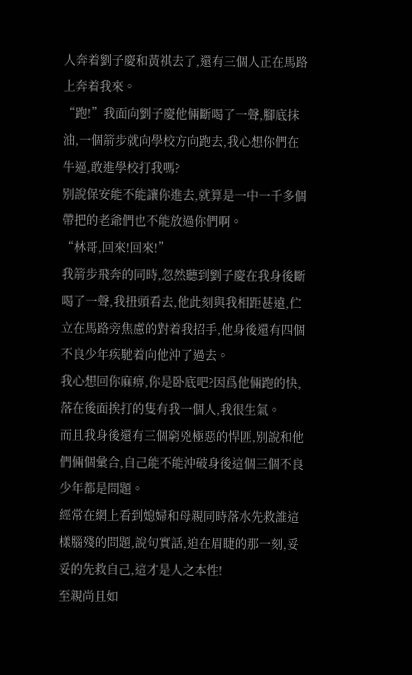人奔着劉子慶和黃祺去了,還有三個人正在馬路上奔着我來。
“跑!”我面向劉子慶他倆斷喝了一聲,腳底抹油,一個箭步就向學校方向跑去,我心想你們在牛逼,敢進學校打我嗎?
别說保安能不能讓你進去,就算是一中一千多個帶把的老爺們也不能放過你們啊。
“林哥,回來!回來!”
我箭步飛奔的同時,忽然聽到劉子慶在我身後斷喝了一聲,我扭頭看去,他此刻與我相距甚遠,伫立在馬路旁焦慮的對着我招手,他身後還有四個不良少年疾馳着向他沖了過去。
我心想回你麻痹,你是卧底吧?因爲他倆跑的快,落在後面挨打的隻有我一個人,我很生氣。
而且我身後還有三個窮兇極惡的悍匪,别說和他們倆個彙合,自己能不能沖破身後這個三個不良少年都是問題。
經常在網上看到媳婦和母親同時落水先救誰這樣腦殘的問題,說句實話,迫在眉睫的那一刻,妥妥的先救自己,這才是人之本性!
至親尚且如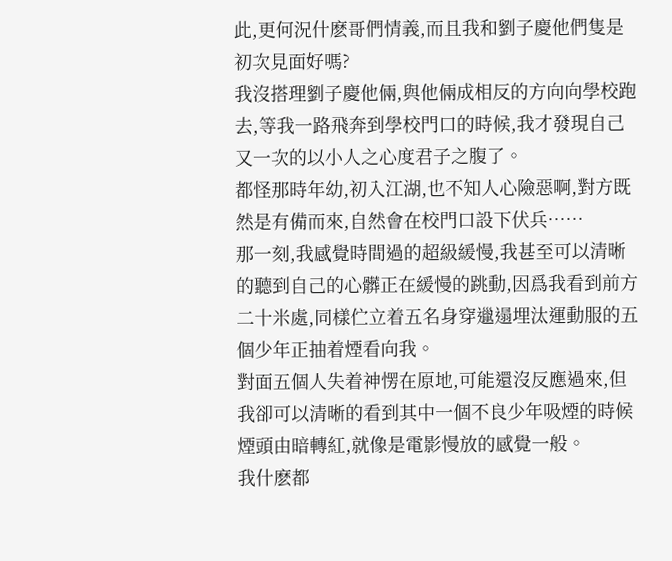此,更何況什麽哥們情義,而且我和劉子慶他們隻是初次見面好嗎?
我沒搭理劉子慶他倆,與他倆成相反的方向向學校跑去,等我一路飛奔到學校門口的時候,我才發現自己又一次的以小人之心度君子之腹了。
都怪那時年幼,初入江湖,也不知人心險惡啊,對方既然是有備而來,自然會在校門口設下伏兵……
那一刻,我感覺時間過的超級緩慢,我甚至可以清晰的聽到自己的心髒正在緩慢的跳動,因爲我看到前方二十米處,同樣伫立着五名身穿邋遢埋汰運動服的五個少年正抽着煙看向我。
對面五個人失着神愣在原地,可能還沒反應過來,但我卻可以清晰的看到其中一個不良少年吸煙的時候煙頭由暗轉紅,就像是電影慢放的感覺一般。
我什麽都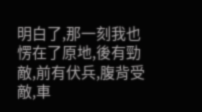明白了,那一刻我也愣在了原地,後有勁敵,前有伏兵,腹背受敵,車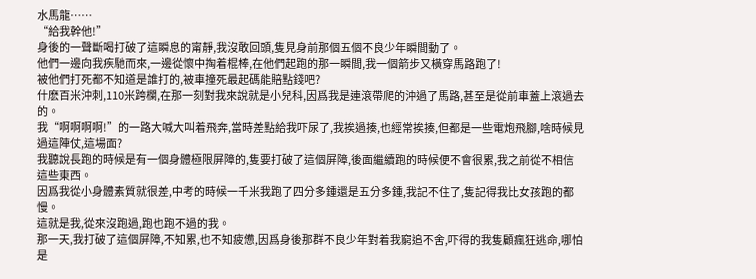水馬龍……
“給我幹他!”
身後的一聲斷喝打破了這瞬息的甯靜,我沒敢回頭,隻見身前那個五個不良少年瞬間動了。
他們一邊向我疾馳而來,一邊從懷中掏着棍棒,在他們起跑的那一瞬間,我一個箭步又橫穿馬路跑了!
被他們打死都不知道是誰打的,被車撞死最起碼能賠點錢吧?
什麽百米沖刺,110米跨欄,在那一刻對我來說就是小兒科,因爲我是連滾帶爬的沖過了馬路,甚至是從前車蓋上滾過去的。
我“啊啊啊啊!”的一路大喊大叫着飛奔,當時差點給我吓尿了,我挨過揍,也經常挨揍,但都是一些電炮飛腳,啥時候見過這陣仗,這場面?
我聽說長跑的時候是有一個身體極限屏障的,隻要打破了這個屏障,後面繼續跑的時候便不會很累,我之前從不相信這些東西。
因爲我從小身體素質就很差,中考的時候一千米我跑了四分多鍾還是五分多鍾,我記不住了,隻記得我比女孩跑的都慢。
這就是我,從來沒跑過,跑也跑不過的我。
那一天,我打破了這個屏障,不知累,也不知疲憊,因爲身後那群不良少年對着我窮追不舍,吓得的我隻顧瘋狂逃命,哪怕是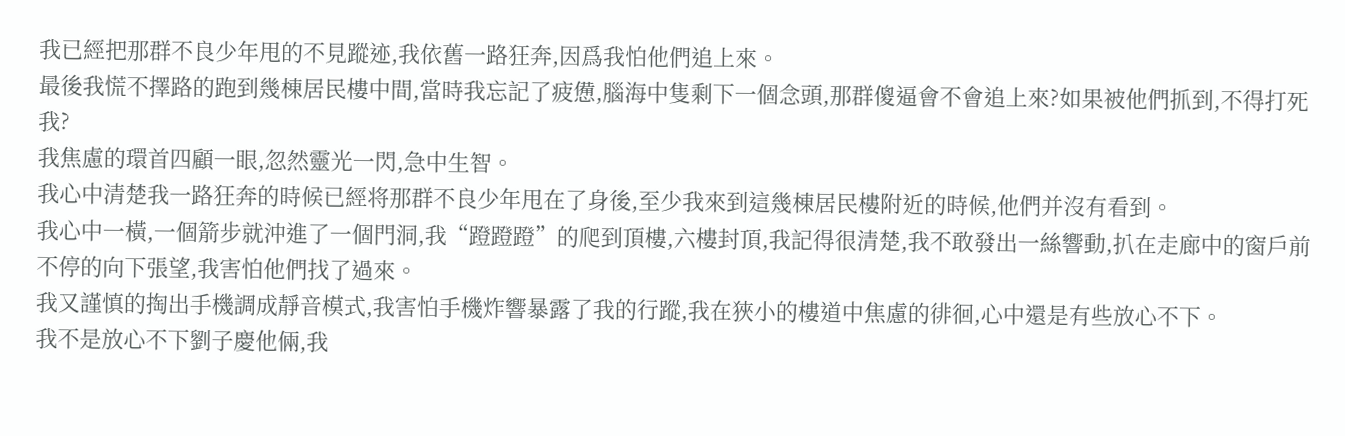我已經把那群不良少年甩的不見蹤迹,我依舊一路狂奔,因爲我怕他們追上來。
最後我慌不擇路的跑到幾棟居民樓中間,當時我忘記了疲憊,腦海中隻剩下一個念頭,那群傻逼會不會追上來?如果被他們抓到,不得打死我?
我焦慮的環首四顧一眼,忽然靈光一閃,急中生智。
我心中清楚我一路狂奔的時候已經将那群不良少年甩在了身後,至少我來到這幾棟居民樓附近的時候,他們并沒有看到。
我心中一橫,一個箭步就沖進了一個門洞,我“蹬蹬蹬”的爬到頂樓,六樓封頂,我記得很清楚,我不敢發出一絲響動,扒在走廊中的窗戶前不停的向下張望,我害怕他們找了過來。
我又謹慎的掏出手機調成靜音模式,我害怕手機炸響暴露了我的行蹤,我在狹小的樓道中焦慮的徘徊,心中還是有些放心不下。
我不是放心不下劉子慶他倆,我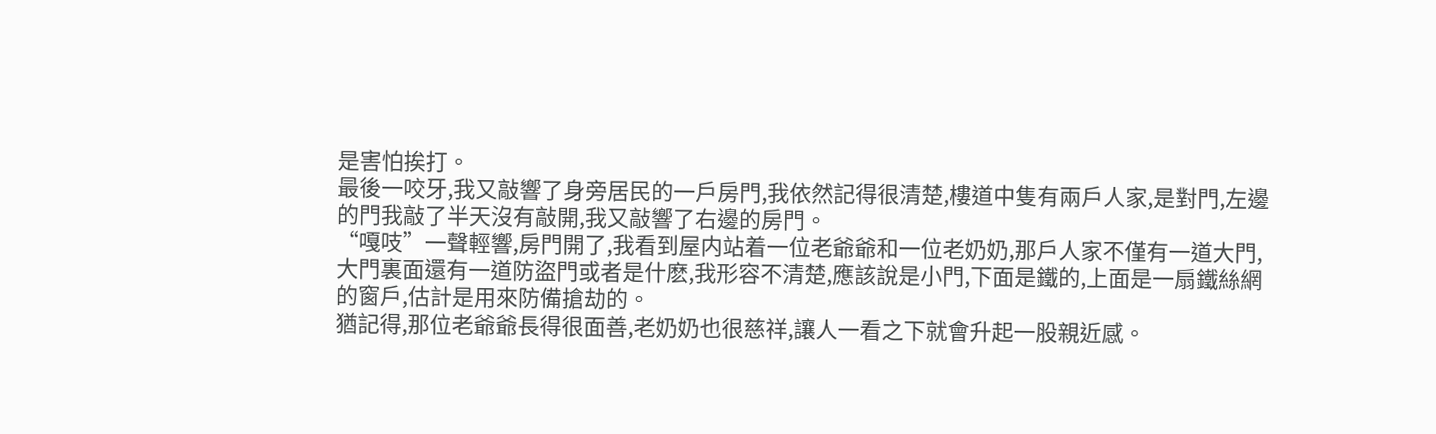是害怕挨打。
最後一咬牙,我又敲響了身旁居民的一戶房門,我依然記得很清楚,樓道中隻有兩戶人家,是對門,左邊的門我敲了半天沒有敲開,我又敲響了右邊的房門。
“嘎吱”一聲輕響,房門開了,我看到屋内站着一位老爺爺和一位老奶奶,那戶人家不僅有一道大門,大門裏面還有一道防盜門或者是什麽,我形容不清楚,應該說是小門,下面是鐵的,上面是一扇鐵絲網的窗戶,估計是用來防備搶劫的。
猶記得,那位老爺爺長得很面善,老奶奶也很慈祥,讓人一看之下就會升起一股親近感。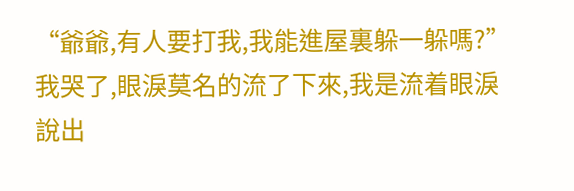“爺爺,有人要打我,我能進屋裏躲一躲嗎?”我哭了,眼淚莫名的流了下來,我是流着眼淚說出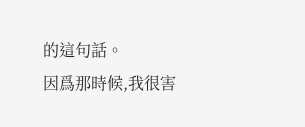的這句話。
因爲那時候,我很害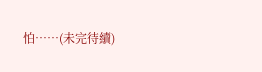怕……(未完待續)